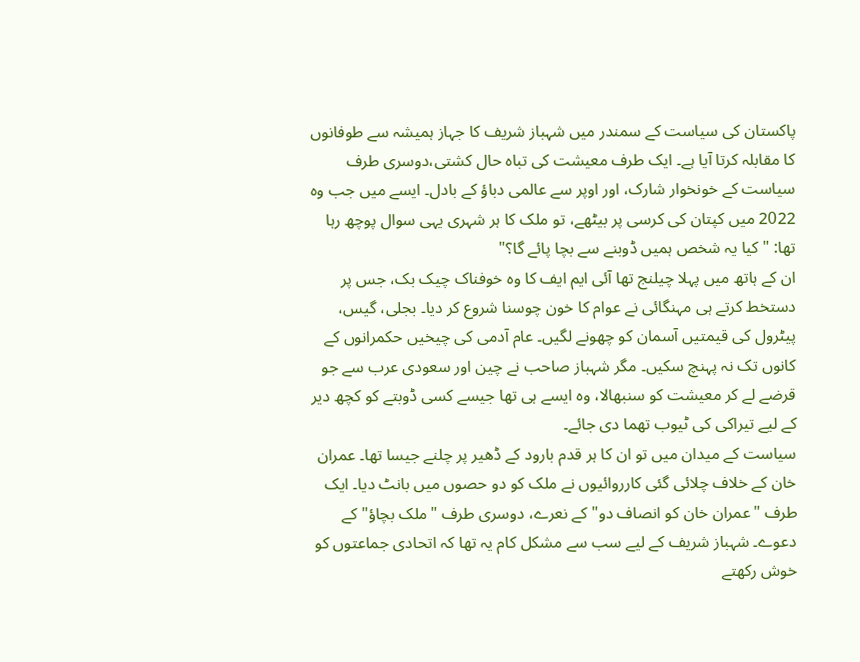پاکستان کی سیاست کے سمندر میں شہباز شریف کا جہاز ہمیشہ سے طوفانوں کا مقابلہ کرتا آیا ہے۔ ایک طرف معیشت کی تباہ حال کشتی،دوسری طرف سیاست کے خونخوار شارک، اور اوپر سے عالمی دباؤ کے بادل۔ ایسے میں جب وہ 2022 میں کپتان کی کرسی پر بیٹھے، تو ملک کا ہر شہری یہی سوال پوچھ رہا تھا: "کیا یہ شخص ہمیں ڈوبنے سے بچا پائے گا؟"
ان کے ہاتھ میں پہلا چیلنج تھا آئی ایم ایف کا وہ خوفناک چیک بک، جس پر دستخط کرتے ہی مہنگائی نے عوام کا خون چوسنا شروع کر دیا۔ بجلی، گیس، پیٹرول کی قیمتیں آسمان کو چھونے لگیں۔ عام آدمی کی چیخیں حکمرانوں کے کانوں تک نہ پہنچ سکیں۔ مگر شہباز صاحب نے چین اور سعودی عرب سے جو قرضے لے کر معیشت کو سنبھالا، وہ ایسے ہی تھا جیسے کسی ڈوبتے کو کچھ دیر کے لیے تیراکی کی ٹیوب تھما دی جائے۔
سیاست کے میدان میں تو ان کا ہر قدم بارود کے ڈھیر پر چلنے جیسا تھا۔ عمران خان کے خلاف چلائی گئی کارروائیوں نے ملک کو دو حصوں میں بانٹ دیا۔ ایک طرف "عمران خان کو انصاف دو" کے نعرے، دوسری طرف "ملک بچاؤ" کے دعوے۔ شہباز شریف کے لیے سب سے مشکل کام یہ تھا کہ اتحادی جماعتوں کو خوش رکھتے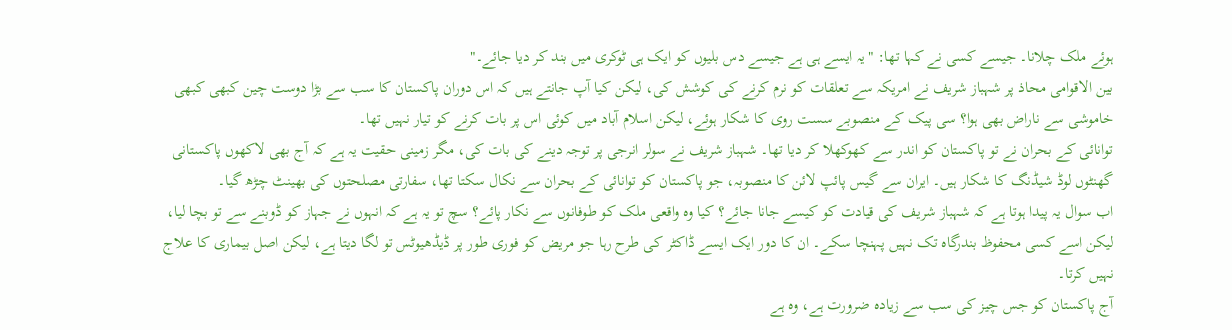ہوئے ملک چلانا۔ جیسے کسی نے کہا تھا: "یہ ایسے ہی ہے جیسے دس بلیوں کو ایک ہی ٹوکری میں بند کر دیا جائے۔"
بین الاقوامی محاذ پر شہباز شریف نے امریکہ سے تعلقات کو نرم کرنے کی کوشش کی، لیکن کیا آپ جانتے ہیں کہ اس دوران پاکستان کا سب سے بڑا دوست چین کبھی کبھی خاموشی سے ناراض بھی ہوا؟ سی پیک کے منصوبے سست روی کا شکار ہوئے، لیکن اسلام آباد میں کوئی اس پر بات کرنے کو تیار نہیں تھا۔
توانائی کے بحران نے تو پاکستان کو اندر سے کھوکھلا کر دیا تھا۔ شہباز شریف نے سولر انرجی پر توجہ دینے کی بات کی، مگر زمینی حقیت یہ ہے کہ آج بھی لاکھوں پاکستانی گھنٹوں لوڈ شیڈنگ کا شکار ہیں۔ ایران سے گیس پائپ لائن کا منصوبہ، جو پاکستان کو توانائی کے بحران سے نکال سکتا تھا، سفارتی مصلحتوں کی بھینٹ چڑھ گیا۔
اب سوال یہ پیدا ہوتا ہے کہ شہباز شریف کی قیادت کو کیسے جانا جائے؟ کیا وہ واقعی ملک کو طوفانوں سے نکار پائے؟ سچ تو یہ ہے کہ انہوں نے جہاز کو ڈوبنے سے تو بچا لیا، لیکن اسے کسی محفوظ بندرگاہ تک نہیں پہنچا سکے۔ ان کا دور ایک ایسے ڈاکٹر کی طرح رہا جو مریض کو فوری طور پر ڈیڈھیوٹس تو لگا دیتا ہے، لیکن اصل بیماری کا علاج نہیں کرتا۔
آج پاکستان کو جس چیز کی سب سے زیادہ ضرورت ہے، وہ ہے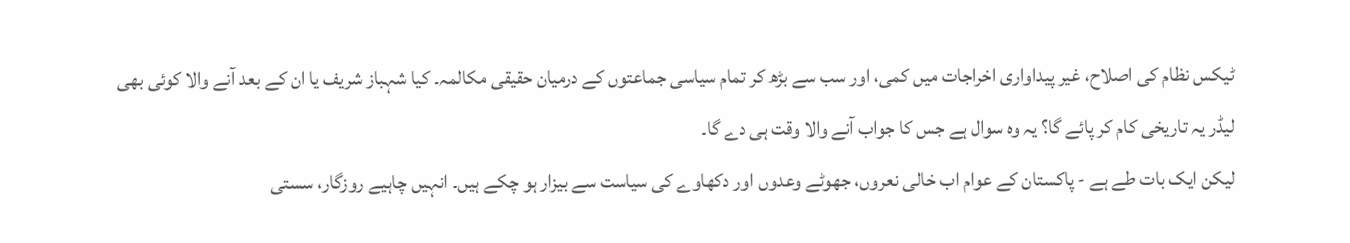ٹیکس نظام کی اصلاح، غیر پیداواری اخراجات میں کمی، اور سب سے بڑھ کر تمام سیاسی جماعتوں کے درمیان حقیقی مکالمہ۔ کیا شہباز شریف یا ان کے بعد آنے والا کوئی بھی لیڈر یہ تاریخی کام کر پائے گا؟ یہ وہ سوال ہے جس کا جواب آنے والا وقت ہی دے گا۔
لیکن ایک بات طے ہے - پاکستان کے عوام اب خالی نعروں، جھوٹے وعدوں اور دکھاوے کی سیاست سے بیزار ہو چکے ہیں۔ انہیں چاہیے روزگار، سستی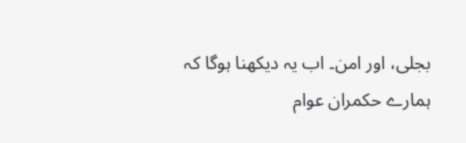بجلی، اور امن۔ اب یہ دیکھنا ہوگا کہ ہمارے حکمران عوام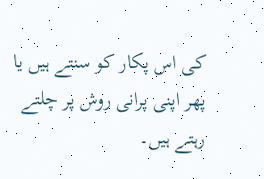کی اس پکار کو سنتے ہیں یا پھر اپنی پرانی روش پر چلتے رہتے ہیں۔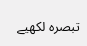تبصرہ لکھیے